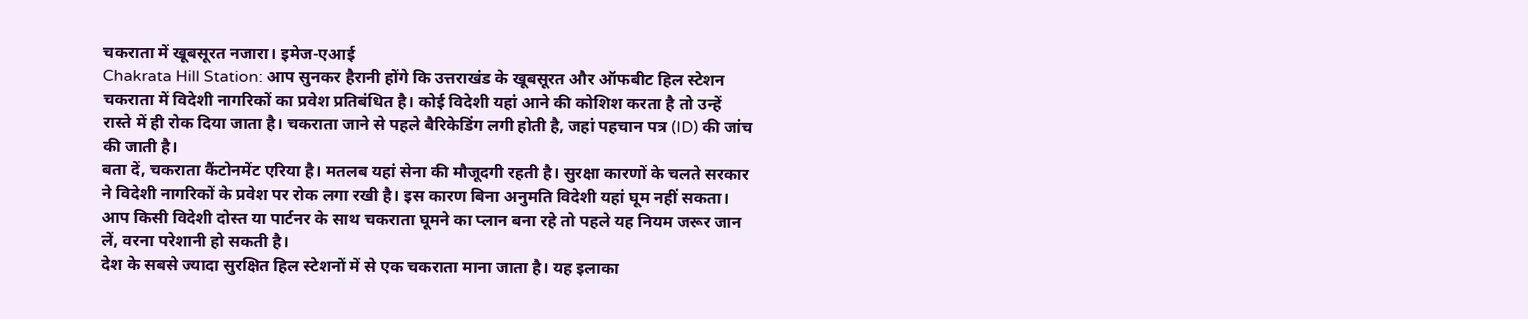चकराता में खूबसूरत नजारा। इमेज-एआई
Chakrata Hill Station: आप सुनकर हैरानी होंगे कि उत्तराखंड के खूबसूरत और ऑफबीट हिल स्टेशन चकराता में विदेशी नागरिकों का प्रवेश प्रतिबंधित है। कोई विदेशी यहां आने की कोशिश करता है तो उन्हें रास्ते में ही रोक दिया जाता है। चकराता जाने से पहले बैरिकेडिंग लगी होती है, जहां पहचान पत्र (ID) की जांच की जाती है।
बता दें, चकराता कैंटोनमेंट एरिया है। मतलब यहां सेना की मौजूदगी रहती है। सुरक्षा कारणों के चलते सरकार ने विदेशी नागरिकों के प्रवेश पर रोक लगा रखी है। इस कारण बिना अनुमति विदेशी यहां घूम नहीं सकता। आप किसी विदेशी दोस्त या पार्टनर के साथ चकराता घूमने का प्लान बना रहे तो पहले यह नियम जरूर जान लें, वरना परेशानी हो सकती है।
देश के सबसे ज्यादा सुरक्षित हिल स्टेशनों में से एक चकराता माना जाता है। यह इलाका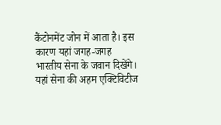कैंटोनमेंट जोन में आता है। इस कारण यहां जगह-जगह भारतीय सेना के जवान दिखेंगे। यहां सेना की अहम एक्टिविटीज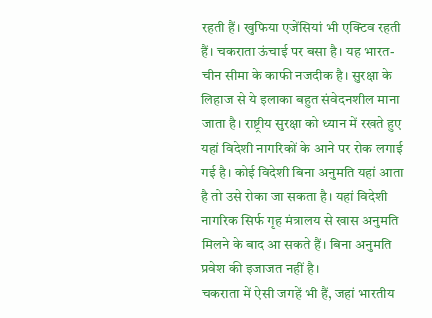रहती हैं। खुफिया एजेंसियां भी एक्टिव रहती हैं। चकराता ऊंचाई पर बसा है। यह भारत-चीन सीमा के काफी नजदीक है। सुरक्षा के लिहाज से ये इलाका बहुत संवेदनशील माना जाता है। राष्ट्रीय सुरक्षा को ध्यान में रखते हुए यहां विदेशी नागरिकों के आने पर रोक लगाई गई है। कोई विदेशी बिना अनुमति यहां आता है तो उसे रोका जा सकता है। यहां विदेशी नागरिक सिर्फ गृह मंत्रालय से खास अनुमति मिलने के बाद आ सकते हैं। बिना अनुमति प्रवेश की इजाजत नहीं है।
चकराता में ऐसी जगहें भी हैं, जहां भारतीय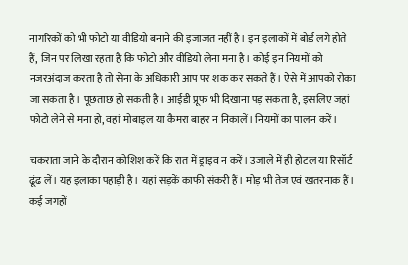नागरिकों को भी फोटो या वीडियो बनाने की इजाजत नहीं है। इन इलाकों में बोर्ड लगे होते हैं, जिन पर लिखा रहता है कि फोटो और वीडियो लेना मना है। कोई इन नियमों को नजरअंदाज करता है तो सेना के अधिकारी आप पर शक कर सकते हैं। ऐसे में आपको रोका जा सकता है। पूछताछ हो सकती है। आईडी प्रूफ भी दिखाना पड़ सकता है, इसलिए जहां फोटो लेने से मना हो, वहां मोबाइल या कैमरा बाहर न निकालें। नियमों का पालन करें।

चकराता जाने के दौरान कोशिश करें कि रात में ड्राइव न करें। उजाले में ही होटल या रिसॉर्ट ढूंढ लें। यह इलाका पहाड़ी है। यहां सड़कें काफी संकरी हैं। मोड़ भी तेज एवं खतरनाक हैं। कई जगहों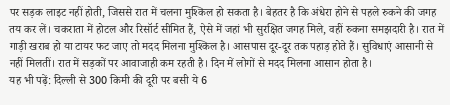पर सड़क लाइट नहीं होती, जिससे रात में चलना मुश्किल हो सकता है। बेहतर है कि अंधेरा होने से पहले रुकने की जगह तय कर लें। चकराता में होटल और रिसॉर्ट सीमित हैं, ऐसे में जहां भी सुरक्षित जगह मिले, वहीं रुकना समझदारी है। रात में गाड़ी खराब हो या टायर फट जाए तो मदद मिलना मुश्किल है। आसपास दूर-दूर तक पहाड़ होते हैं। सुविधाएं आसानी से नहीं मिलतीं। रात में सड़कों पर आवाजाही कम रहती है। दिन में लोगों से मदद मिलना आसान होता है।
यह भी पढ़ें: दिल्ली से 300 किमी की दूरी पर बसी ये 6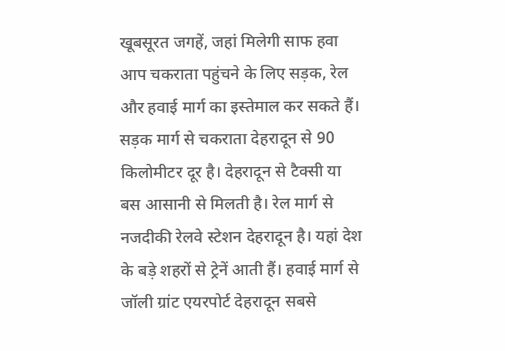खूबसूरत जगहें, जहां मिलेगी साफ हवा
आप चकराता पहुंचने के लिए सड़क, रेल और हवाई मार्ग का इस्तेमाल कर सकते हैं। सड़क मार्ग से चकराता देहरादून से 90 किलोमीटर दूर है। देहरादून से टैक्सी या बस आसानी से मिलती है। रेल मार्ग से नजदीकी रेलवे स्टेशन देहरादून है। यहां देश के बड़े शहरों से ट्रेनें आती हैं। हवाई मार्ग से जॉली ग्रांट एयरपोर्ट देहरादून सबसे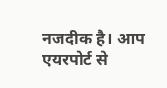नजदीक है। आप एयरपोर्ट से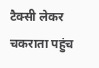टैक्सी लेकर चकराता पहुंच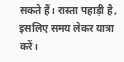सकते हैं। रास्ता पहाड़ी है, इसलिए समय लेकर यात्रा करें।